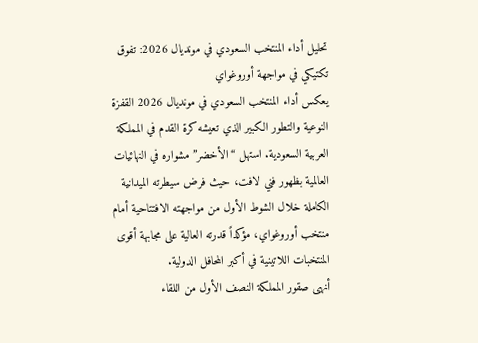تحليل أداء المنتخب السعودي في مونديال 2026: تفوق تكتيكي في مواجهة أوروغواي
يعكس أداء المنتخب السعودي في مونديال 2026 القفزة النوعية والتطور الكبير الذي تعيشه كرة القدم في المملكة العربية السعودية. استهل “الأخضر” مشواره في النهائيات العالمية بظهور فني لافت، حيث فرض سيطرته الميدانية الكاملة خلال الشوط الأول من مواجهته الافتتاحية أمام منتخب أوروغواي، مؤكداً قدرته العالية على مجابهة أقوى المنتخبات اللاتينية في أكبر المحافل الدولية.
أنهى صقور المملكة النصف الأول من اللقاء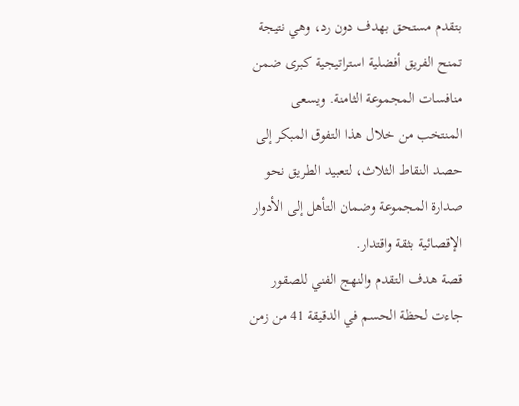بتقدم مستحق بهدف دون رد، وهي نتيجة تمنح الفريق أفضلية استراتيجية كبرى ضمن منافسات المجموعة الثامنة. ويسعى المنتخب من خلال هذا التفوق المبكر إلى حصد النقاط الثلاث، لتعبيد الطريق نحو صدارة المجموعة وضمان التأهل إلى الأدوار الإقصائية بثقة واقتدار.
قصة هدف التقدم والنهج الفني للصقور
جاءت لحظة الحسم في الدقيقة 41 من زمن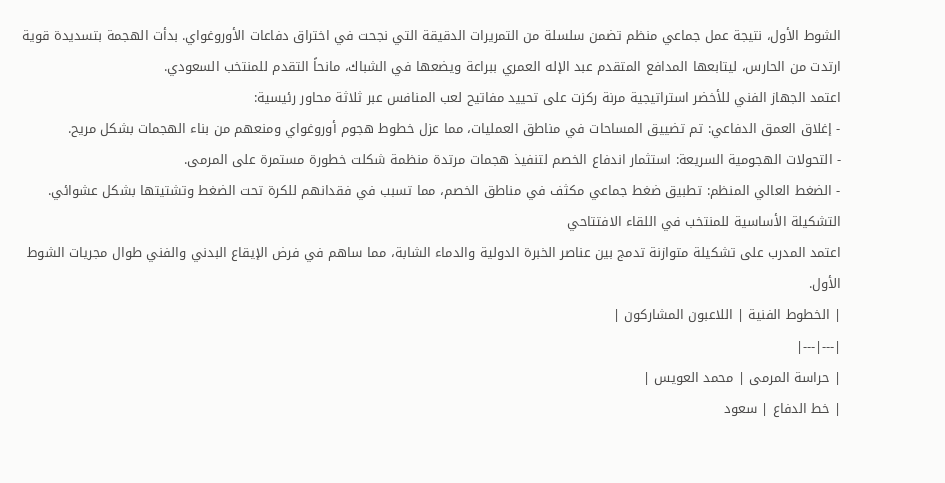الشوط الأول، نتيجة عمل جماعي منظم تضمن سلسلة من التمريرات الدقيقة التي نجحت في اختراق دفاعات الأوروغواي. بدأت الهجمة بتسديدة قوية ارتدت من الحارس، ليتابعها المدافع المتقدم عبد الإله العمري ببراعة ويضعها في الشباك، مانحاً التقدم للمنتخب السعودي.
اعتمد الجهاز الفني للأخضر استراتيجية مرنة ركزت على تحييد مفاتيح لعب المنافس عبر ثلاثة محاور رئيسية:
- إغلاق العمق الدفاعي: تم تضييق المساحات في مناطق العمليات، مما عزل خطوط هجوم أوروغواي ومنعهم من بناء الهجمات بشكل مريح.
- التحولات الهجومية السريعة: استثمار اندفاع الخصم لتنفيذ هجمات مرتدة منظمة شكلت خطورة مستمرة على المرمى.
- الضغط العالي المنظم: تطبيق ضغط جماعي مكثف في مناطق الخصم، مما تسبب في فقدانهم للكرة تحت الضغط وتشتيتها بشكل عشوائي.
التشكيلة الأساسية للمنتخب في اللقاء الافتتاحي
اعتمد المدرب على تشكيلة متوازنة تدمج بين عناصر الخبرة الدولية والدماء الشابة، مما ساهم في فرض الإيقاع البدني والفني طوال مجريات الشوط الأول.
| الخطوط الفنية | اللاعبون المشاركون |
|---|---|
| حراسة المرمى | محمد العويس |
| خط الدفاع | سعود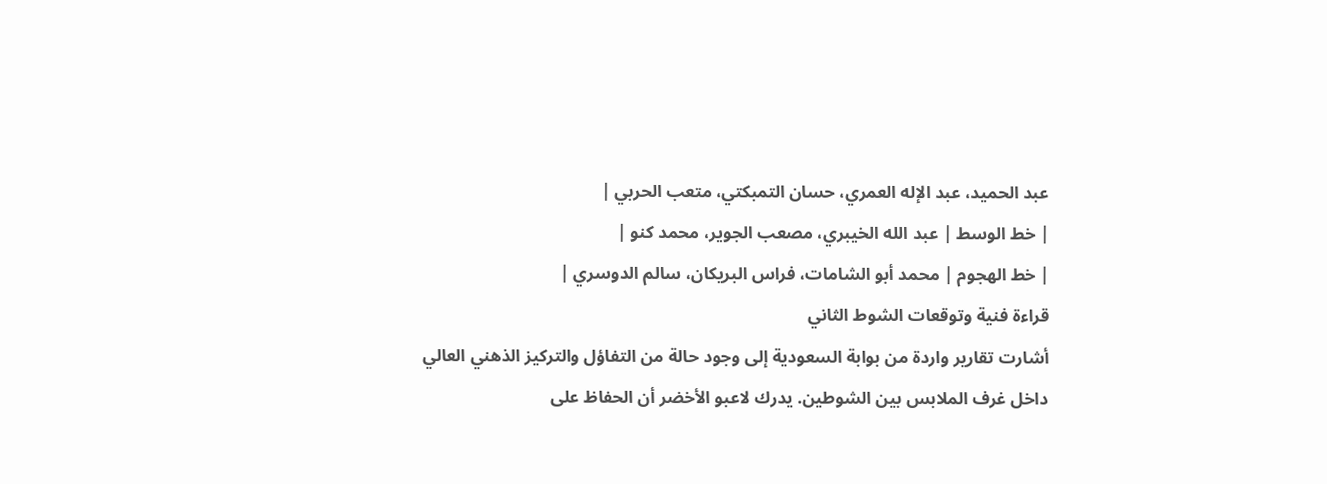عبد الحميد، عبد الإله العمري، حسان التمبكتي، متعب الحربي |
| خط الوسط | عبد الله الخيبري، مصعب الجوير، محمد كنو |
| خط الهجوم | محمد أبو الشامات، فراس البريكان، سالم الدوسري |
قراءة فنية وتوقعات الشوط الثاني
أشارت تقارير واردة من بوابة السعودية إلى وجود حالة من التفاؤل والتركيز الذهني العالي داخل غرف الملابس بين الشوطين. يدرك لاعبو الأخضر أن الحفاظ على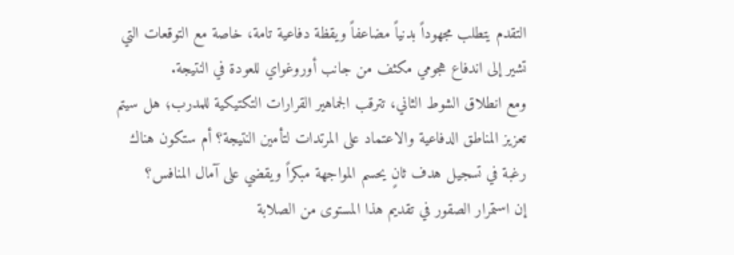التقدم يتطلب مجهوداً بدنياً مضاعفاً ويقظة دفاعية تامة، خاصة مع التوقعات التي تشير إلى اندفاع هجومي مكثف من جانب أوروغواي للعودة في النتيجة.
ومع انطلاق الشوط الثاني، تترقب الجماهير القرارات التكتيكية للمدرب؛ هل سيتم تعزيز المناطق الدفاعية والاعتماد على المرتدات لتأمين النتيجة؟ أم ستكون هناك رغبة في تسجيل هدف ثانٍ يحسم المواجهة مبكراً ويقضي على آمال المنافس؟
إن استمرار الصقور في تقديم هذا المستوى من الصلابة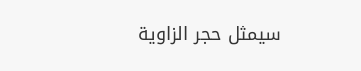سيمثل حجر الزاوية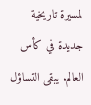لمسيرة تاريخية جديدة في كأس العالم. يبقى التساؤل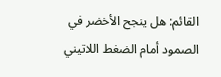القائم: هل ينجح الأخضر في الصمود أمام الضغط اللاتيني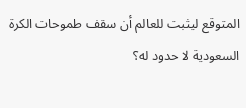المتوقع ليثبت للعالم أن سقف طموحات الكرة السعودية لا حدود له؟